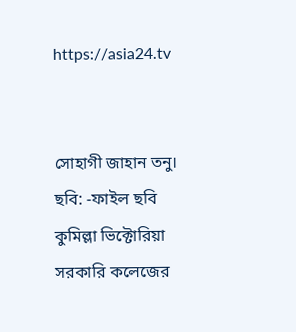https://asia24.tv


সোহাগী জাহান তনু। ছবি: -ফাইল ছবি
কুমিল্লা ভিক্টোরিয়া সরকারি কলেজের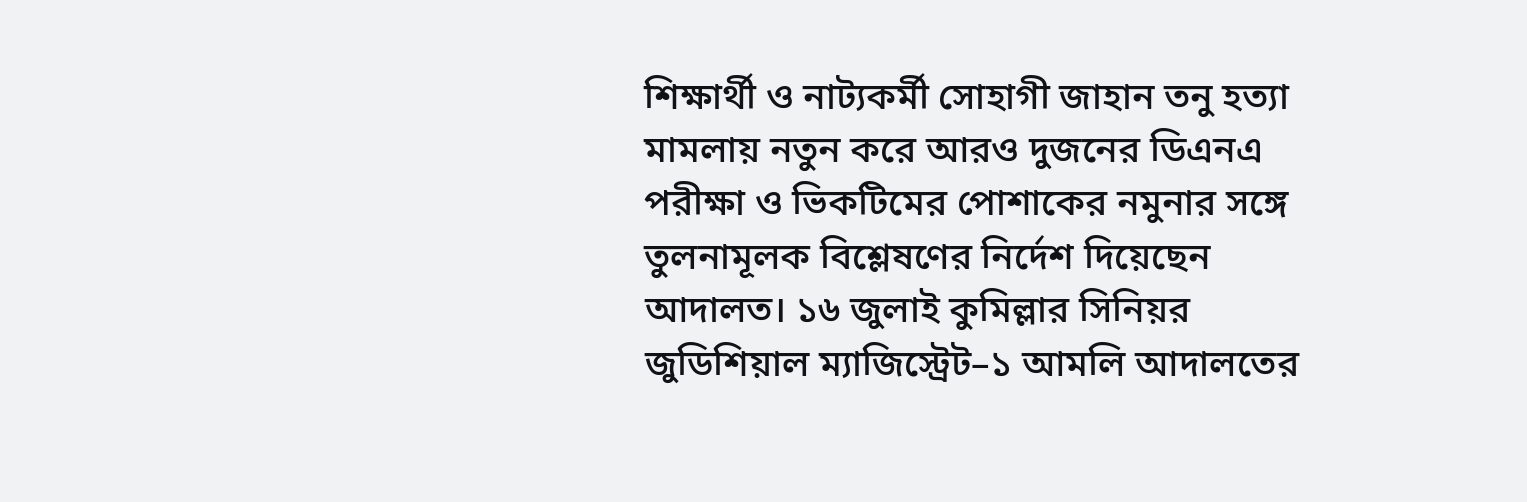শিক্ষার্থী ও নাট্যকর্মী সোহাগী জাহান তনু হত্যা মামলায় নতুন করে আরও দুজনের ডিএনএ পরীক্ষা ও ভিকটিমের পোশাকের নমুনার সঙ্গে তুলনামূলক বিশ্লেষণের নির্দেশ দিয়েছেন আদালত। ১৬ জুলাই কুমিল্লার সিনিয়র জুডিশিয়াল ম্যাজিস্ট্রেট–১ আমলি আদালতের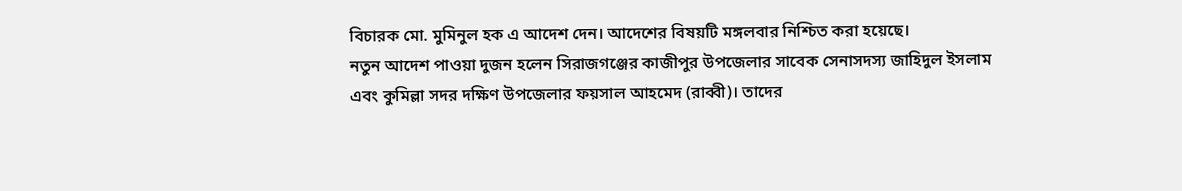বিচারক মো. মুমিনুল হক এ আদেশ দেন। আদেশের বিষয়টি মঙ্গলবার নিশ্চিত করা হয়েছে।
নতুন আদেশ পাওয়া দুজন হলেন সিরাজগঞ্জের কাজীপুর উপজেলার সাবেক সেনাসদস্য জাহিদুল ইসলাম এবং কুমিল্লা সদর দক্ষিণ উপজেলার ফয়সাল আহমেদ (রাব্বী)। তাদের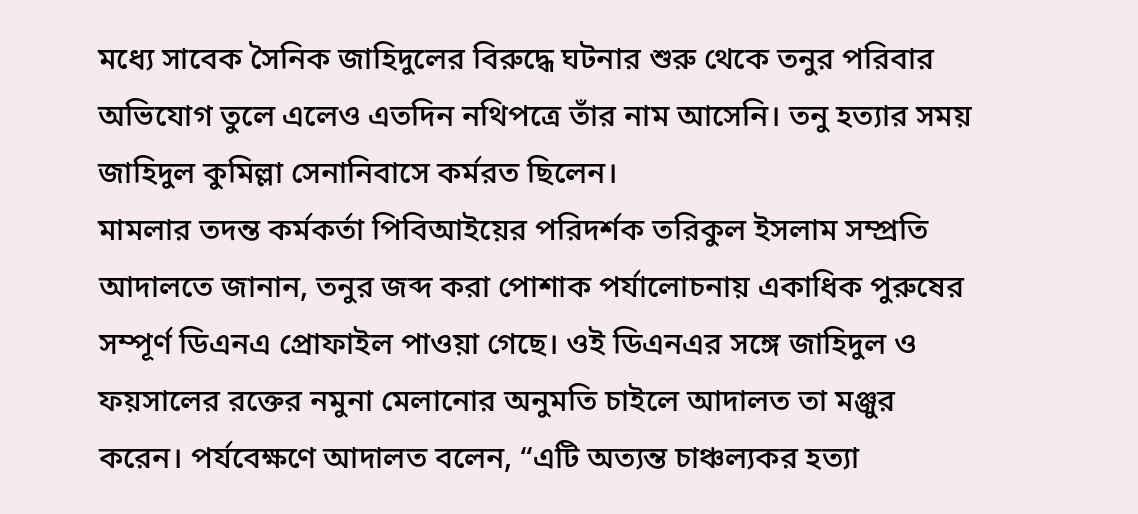মধ্যে সাবেক সৈনিক জাহিদুলের বিরুদ্ধে ঘটনার শুরু থেকে তনুর পরিবার অভিযোগ তুলে এলেও এতদিন নথিপত্রে তাঁর নাম আসেনি। তনু হত্যার সময় জাহিদুল কুমিল্লা সেনানিবাসে কর্মরত ছিলেন।
মামলার তদন্ত কর্মকর্তা পিবিআইয়ের পরিদর্শক তরিকুল ইসলাম সম্প্রতি আদালতে জানান, তনুর জব্দ করা পোশাক পর্যালোচনায় একাধিক পুরুষের সম্পূর্ণ ডিএনএ প্রোফাইল পাওয়া গেছে। ওই ডিএনএর সঙ্গে জাহিদুল ও ফয়সালের রক্তের নমুনা মেলানোর অনুমতি চাইলে আদালত তা মঞ্জুর করেন। পর্যবেক্ষণে আদালত বলেন, “এটি অত্যন্ত চাঞ্চল্যকর হত্যা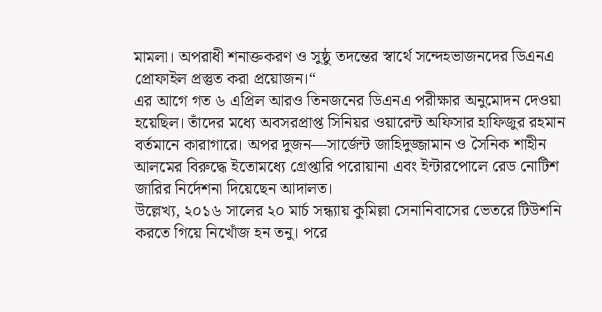মামলা। অপরাধী শনাক্তকরণ ও সুষ্ঠু তদন্তের স্বার্থে সন্দেহভাজনদের ডিএনএ প্রোফাইল প্রস্তুত করা প্রয়োজন।“
এর আগে গত ৬ এপ্রিল আরও তিনজনের ডিএনএ পরীক্ষার অনুমোদন দেওয়া হয়েছিল। তাঁদের মধ্যে অবসরপ্রাপ্ত সিনিয়র ওয়ারেন্ট অফিসার হাফিজুর রহমান বর্তমানে কারাগারে। অপর দুজন—সার্জেন্ট জাহিদুজ্জামান ও সৈনিক শাহীন আলমের বিরুদ্ধে ইতোমধ্যে গ্রেপ্তারি পরোয়ানা এবং ইন্টারপোলে রেড নোটিশ জারির নির্দেশনা দিয়েছেন আদালত।
উল্লেখ্য, ২০১৬ সালের ২০ মার্চ সন্ধ্যায় কুমিল্লা সেনানিবাসের ভেতরে টিউশনি করতে গিয়ে নিখোঁজ হন তনু। পরে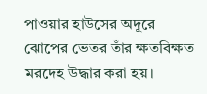পাওয়ার হাউসের অদূরে ঝোপের ভেতর তাঁর ক্ষতবিক্ষত মরদেহ উদ্ধার করা হয়।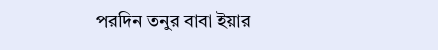পরদিন তনুর বাবা ইয়ার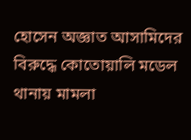হোসেন অজ্ঞাত আসামিদের বিরুদ্ধে কোতোয়ালি মডেল থানায় মামলা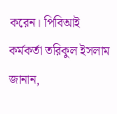করেন। পিবিআই কর্মকর্তা তরিকুল ইসলাম জানান,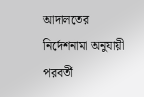আদালতের নির্দেশনামা অনুযায়ী পরবর্তী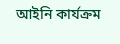আইনি কার্যক্রম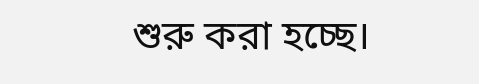শুরু করা হচ্ছে।